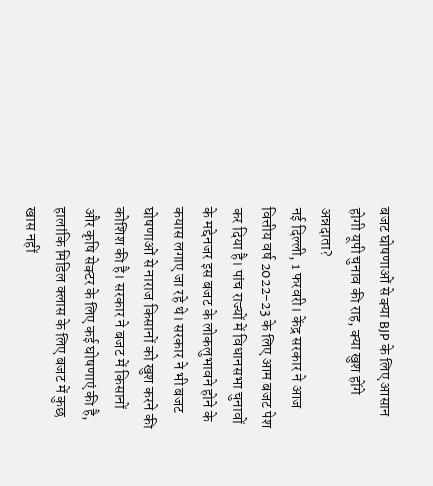बजट घोषणाओं से क्या BJP के लिए आसान होगी यूपी चुनाव की राह, क्या खुश होंगे अन्नदाता?
नई दिल्ली, 1 फरवरी। केंद्र सरकार ने आज वित्तीय वर्ष 2022-23 के लिए आम बजट पेश कर दिया है। पांच राज्यों में विधानसभा चुनावों के मद्देनजर इस बजट के लोकलुभावने होने के कयास लगाए जा रहे थे। सरकार ने भी बजट घोषणाओं से नाराज किसानों को खुश करने की कोशिश की है। सरकार ने बजट में किसानों और कृषि सेक्टर के लिए कई घोषणाएं की है, हालांकि मिडिल क्लास के लिए बजट में कुछ खास नहीं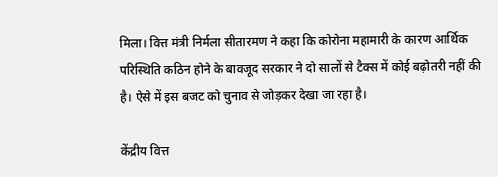मिला। वित्त मंत्री निर्मला सीतारमण ने कहा कि कोरोना महामारी के कारण आर्थिक परिस्थिति कठिन होने के बावजूद सरकार ने दो सालों से टैक्स में कोई बढ़ोतरी नहीं की है। ऐसे में इस बजट को चुनाव से जोड़कर देखा जा रहा है।

केंद्रीय वित्त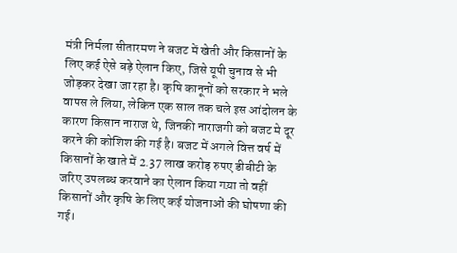मंत्री निर्मला सीतारमण ने बजट में खेती और किसानों के लिए कई ऐसे बड़े ऐलान किए, जिसे यूपी चुनाव से भी जोड़कर देखा जा रहा है। कृषि कानूनों को सरकार ने भले वापस ले लिया, लेकिन एक साल तक चले इस आंदोलन के कारण किसान नाराज थे, जिनकी नाराजगी को बजट मे दूर करने की कोशिश की गई है। बजट में अगले वित्त वर्ष में किसानों के खाते में 2.37 लाख करोड़ रुपए डीबीटी के जरिए उपलब्ध करवाने का ऐलान किया गय़ा तो वहीं किसानों और कृषि के लिए कई योजनाओं की घोषणा की गई।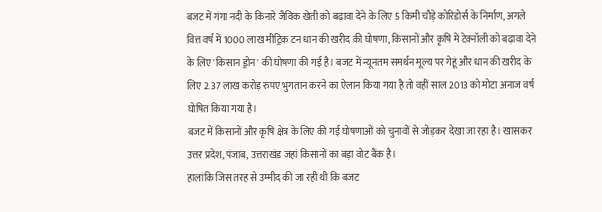बजट में गंगा नदी के किनारे जैविक खेती को बढ़ावा देने के लिए 5 किमी चौड़े कोरिडोर्स के निर्माण, अगले वित्त वर्ष में 1000 लाख मीट्रिक टन धान की खरीद की घोषणा, किसानों और कृषि में टेक्नॉली को बढ़ावा देने के लिए 'किसान ड्रोन' की घोषणा की गई है। बजट में न्यूनतम समर्थन मूल्य पर गेहूं और धान की खरीद के लिए 2.37 लाख करोड़ रुपए भुगतान करने का ऐलान किया गया है तो वहीं साल 2013 को मोटा अनाज वर्ष घोषित किया गया है।
बजट में किसानों और कृषि क्षेत्र के लिए की गई घोषणाओं को चुनावों से जोड़कर देखा जा रहा है। खासकर उत्तर प्रदेश, पंजाब, उत्तराखंड जहां किसानों का बड़ा वोट बैंक है।
हालांकि जिस तरह से उम्मीद की जा रही थी कि बजट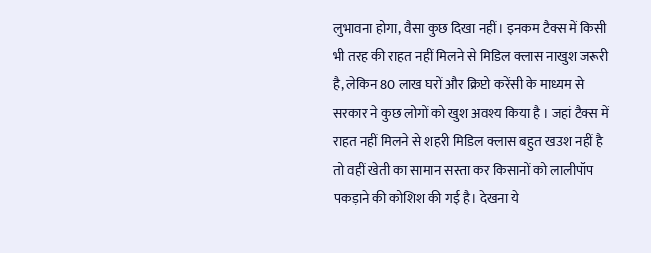लुभावना होगा, वैसा कुछ दिखा नहीं। इनकम टैक्स में किसी भी तरह की राहत नहीं मिलने से मिडिल क्लास नाखुश जरूरी है, लेकिन 80 लाख घरों और क्रिप्टो करेंसी के माध्यम से सरकार ने कुछ लोगों को खुश अवश्य किया है । जहां टैक्स में राहत नहीं मिलने से शहरी मिडिल क्लास बहुत खउश नहीं है तो वहीं खेती का सामान सस्ता कर किसानों को लालीपॉप पकड़ाने की कोशिश की गई है। देखना ये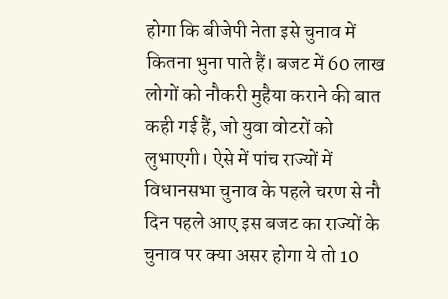होगा कि बीजेपी नेता इसे चुनाव में कितना भुना पाते हैं। बजट में 60 लाख लोगों को नौकरी मुहैया कराने की बात कही गई हैं, जो युवा वोटरों को लुभाएगी। ऐसे में पांच राज्यों में विधानसभा चुनाव के पहले चरण से नौ दिन पहले आए इस बजट का राज्यों के चुनाव पर क्या असर होगा ये तो 10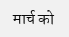मार्च को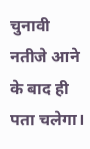चुनावी नतीजे आने के बाद ही पता चलेगा।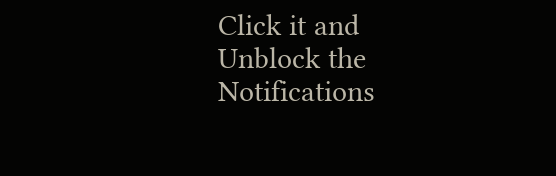Click it and Unblock the Notifications